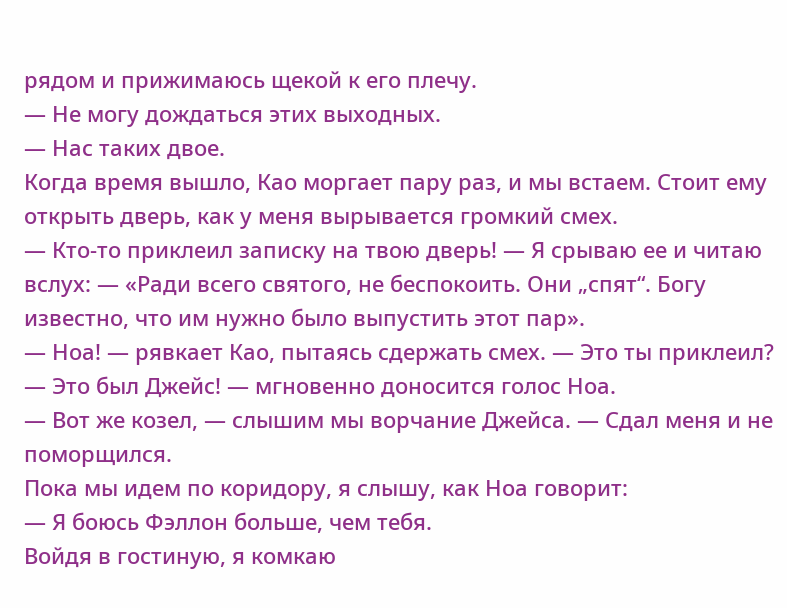рядом и прижимаюсь щекой к его плечу.
— Не могу дождаться этих выходных.
— Нас таких двое.
Когда время вышло, Као моргает пару раз, и мы встаем. Стоит ему открыть дверь, как у меня вырывается громкий смех.
— Кто-то приклеил записку на твою дверь! — Я срываю ее и читаю вслух: — «Ради всего святого, не беспокоить. Они „спят“. Богу известно, что им нужно было выпустить этот пар».
— Ноа! — рявкает Као, пытаясь сдержать смех. — Это ты приклеил?
— Это был Джейс! — мгновенно доносится голос Ноа.
— Вот же козел, — слышим мы ворчание Джейса. — Сдал меня и не поморщился.
Пока мы идем по коридору, я слышу, как Ноа говорит:
— Я боюсь Фэллон больше, чем тебя.
Войдя в гостиную, я комкаю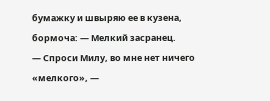бумажку и швыряю ее в кузена, бормоча: — Мелкий засранец.
— Спроси Милу, во мне нет ничего «мелкого», —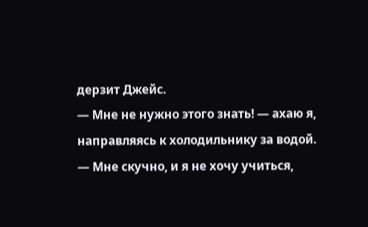дерзит Джейс.
— Мне не нужно этого знать! — ахаю я, направляясь к холодильнику за водой.
— Мне скучно, и я не хочу учиться,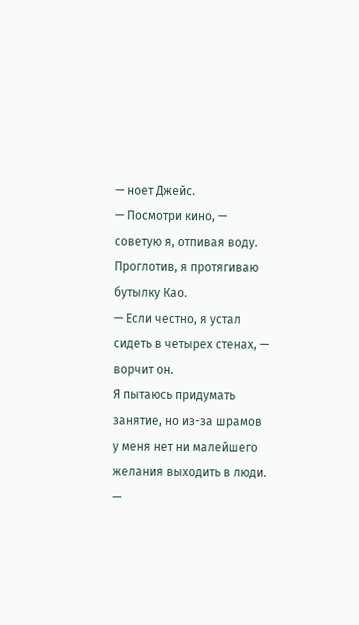— ноет Джейс.
— Посмотри кино, — советую я, отпивая воду. Проглотив, я протягиваю бутылку Као.
— Если честно, я устал сидеть в четырех стенах, — ворчит он.
Я пытаюсь придумать занятие, но из-за шрамов у меня нет ни малейшего желания выходить в люди. —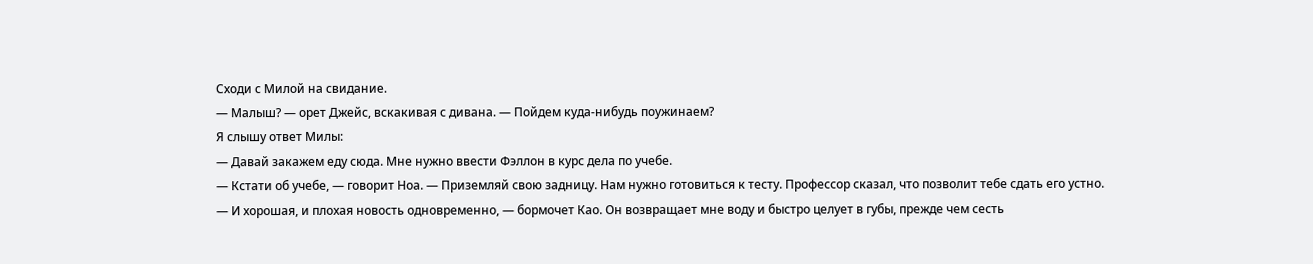Сходи с Милой на свидание.
— Малыш? — орет Джейс, вскакивая с дивана. — Пойдем куда-нибудь поужинаем?
Я слышу ответ Милы:
— Давай закажем еду сюда. Мне нужно ввести Фэллон в курс дела по учебе.
— Кстати об учебе, — говорит Ноа. — Приземляй свою задницу. Нам нужно готовиться к тесту. Профессор сказал, что позволит тебе сдать его устно.
— И хорошая, и плохая новость одновременно, — бормочет Као. Он возвращает мне воду и быстро целует в губы, прежде чем сесть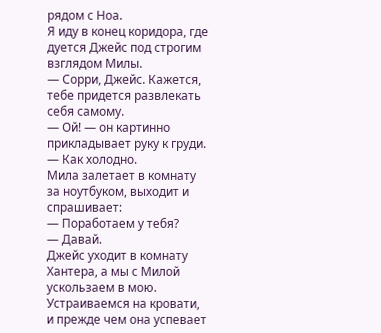рядом с Ноа.
Я иду в конец коридора, где дуется Джейс под строгим взглядом Милы.
— Сорри, Джейс. Кажется, тебе придется развлекать себя самому.
— Ой! — он картинно прикладывает руку к груди. — Как холодно.
Мила залетает в комнату за ноутбуком, выходит и спрашивает:
— Поработаем у тебя?
— Давай.
Джейс уходит в комнату Хантера, а мы с Милой ускользаем в мою. Устраиваемся на кровати, и прежде чем она успевает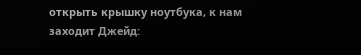открыть крышку ноутбука, к нам заходит Джейд: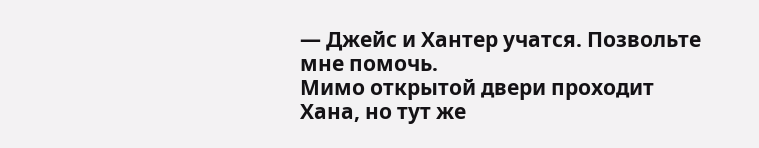— Джейс и Хантер учатся. Позвольте мне помочь.
Мимо открытой двери проходит Хана, но тут же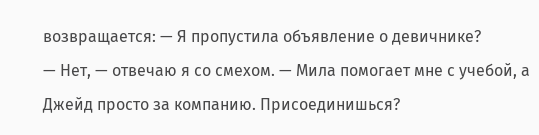возвращается: — Я пропустила объявление о девичнике?
— Нет, — отвечаю я со смехом. — Мила помогает мне с учебой, а Джейд просто за компанию. Присоединишься?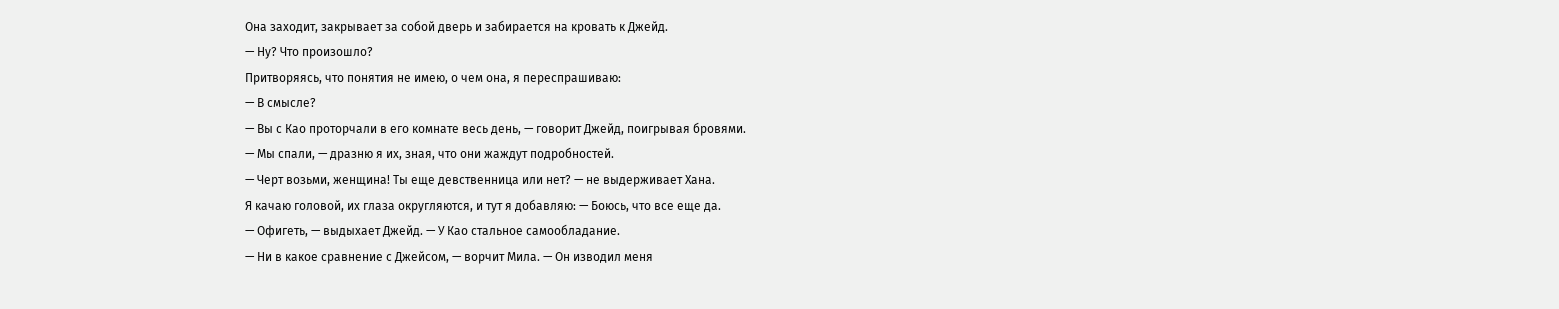Она заходит, закрывает за собой дверь и забирается на кровать к Джейд.
— Ну? Что произошло?
Притворяясь, что понятия не имею, о чем она, я переспрашиваю:
— В смысле?
— Вы с Као проторчали в его комнате весь день, — говорит Джейд, поигрывая бровями.
— Мы спали, — дразню я их, зная, что они жаждут подробностей.
— Черт возьми, женщина! Ты еще девственница или нет? — не выдерживает Хана.
Я качаю головой, их глаза округляются, и тут я добавляю: — Боюсь, что все еще да.
— Офигеть, — выдыхает Джейд. — У Као стальное самообладание.
— Ни в какое сравнение с Джейсом, — ворчит Мила. — Он изводил меня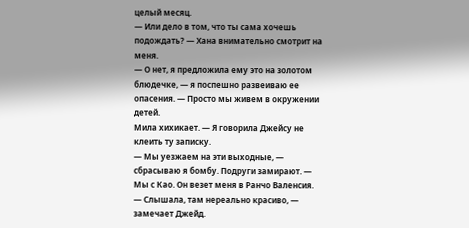целый месяц.
— Или дело в том, что ты сама хочешь подождать? — Хана внимательно смотрит на меня.
— О нет, я предложила ему это на золотом блюдечке, — я поспешно развеиваю ее опасения. — Просто мы живем в окружении детей.
Мила хихикает. — Я говорила Джейсу не клеить ту записку.
— Мы уезжаем на эти выходные, — сбрасываю я бомбу. Подруги замирают. — Мы с Као. Он везет меня в Ранчо Валенсия.
— Слышала, там нереально красиво, — замечает Джейд.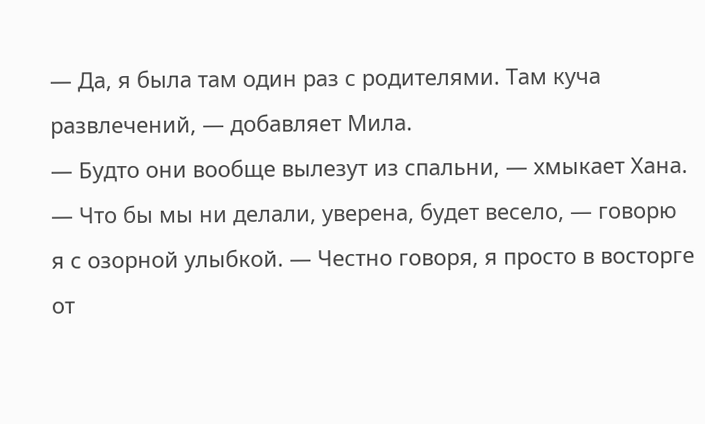— Да, я была там один раз с родителями. Там куча развлечений, — добавляет Мила.
— Будто они вообще вылезут из спальни, — хмыкает Хана.
— Что бы мы ни делали, уверена, будет весело, — говорю я с озорной улыбкой. — Честно говоря, я просто в восторге от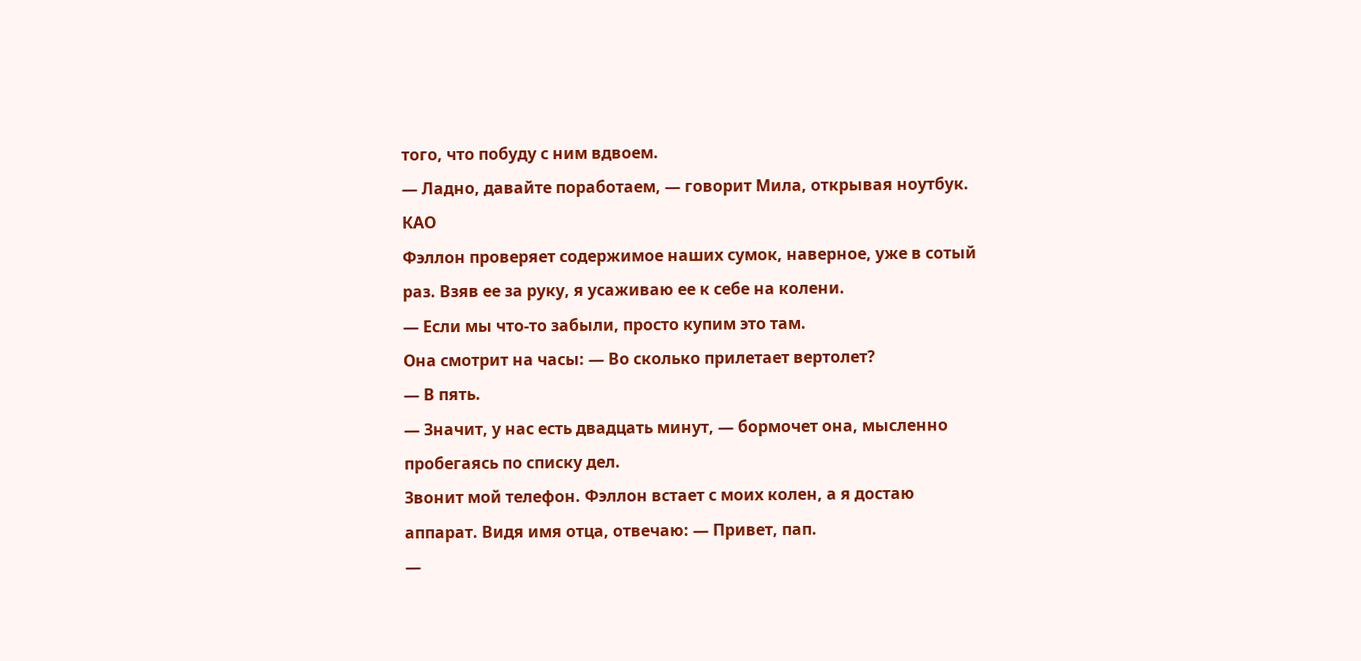того, что побуду с ним вдвоем.
— Ладно, давайте поработаем, — говорит Мила, открывая ноутбук.
КАО
Фэллон проверяет содержимое наших сумок, наверное, уже в сотый раз. Взяв ее за руку, я усаживаю ее к себе на колени.
— Если мы что-то забыли, просто купим это там.
Она смотрит на часы: — Во сколько прилетает вертолет?
— В пять.
— Значит, у нас есть двадцать минут, — бормочет она, мысленно пробегаясь по списку дел.
Звонит мой телефон. Фэллон встает с моих колен, а я достаю аппарат. Видя имя отца, отвечаю: — Привет, пап.
—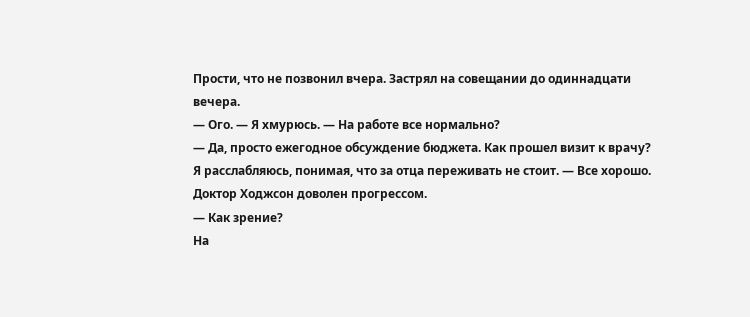Прости, что не позвонил вчера. Застрял на совещании до одиннадцати вечера.
— Ого. — Я хмурюсь. — На работе все нормально?
— Да, просто ежегодное обсуждение бюджета. Как прошел визит к врачу?
Я расслабляюсь, понимая, что за отца переживать не стоит. — Все хорошо. Доктор Ходжсон доволен прогрессом.
— Как зрение?
На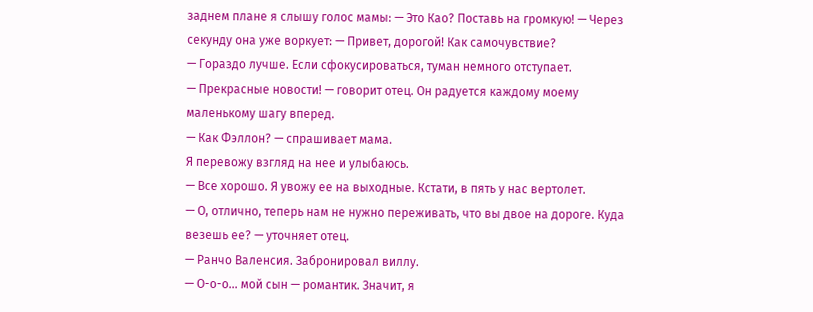заднем плане я слышу голос мамы: — Это Као? Поставь на громкую! — Через секунду она уже воркует: — Привет, дорогой! Как самочувствие?
— Гораздо лучше. Если сфокусироваться, туман немного отступает.
— Прекрасные новости! — говорит отец. Он радуется каждому моему маленькому шагу вперед.
— Как Фэллон? — спрашивает мама.
Я перевожу взгляд на нее и улыбаюсь.
— Все хорошо. Я увожу ее на выходные. Кстати, в пять у нас вертолет.
— О, отлично, теперь нам не нужно переживать, что вы двое на дороге. Куда везешь ее? — уточняет отец.
— Ранчо Валенсия. Забронировал виллу.
— О-о-о... мой сын — романтик. Значит, я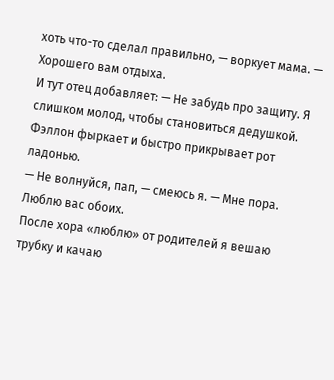хоть что-то сделал правильно, — воркует мама. — Хорошего вам отдыха.
И тут отец добавляет: — Не забудь про защиту. Я слишком молод, чтобы становиться дедушкой.
Фэллон фыркает и быстро прикрывает рот ладонью.
— Не волнуйся, пап, — смеюсь я. — Мне пора. Люблю вас обоих.
После хора «люблю» от родителей я вешаю трубку и качаю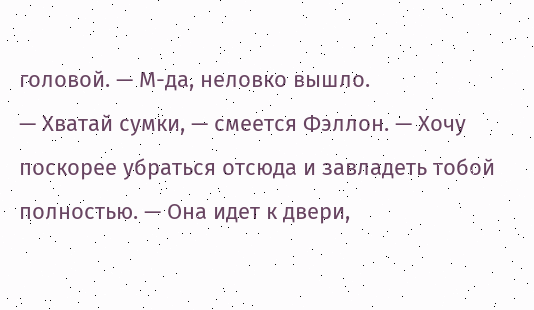головой. — М-да, неловко вышло.
— Хватай сумки, — смеется Фэллон. — Хочу поскорее убраться отсюда и завладеть тобой полностью. — Она идет к двери,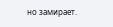но замирает.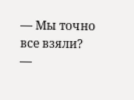— Мы точно все взяли?
—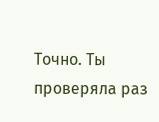Точно. Ты проверяла раз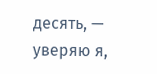десять, — уверяю я,